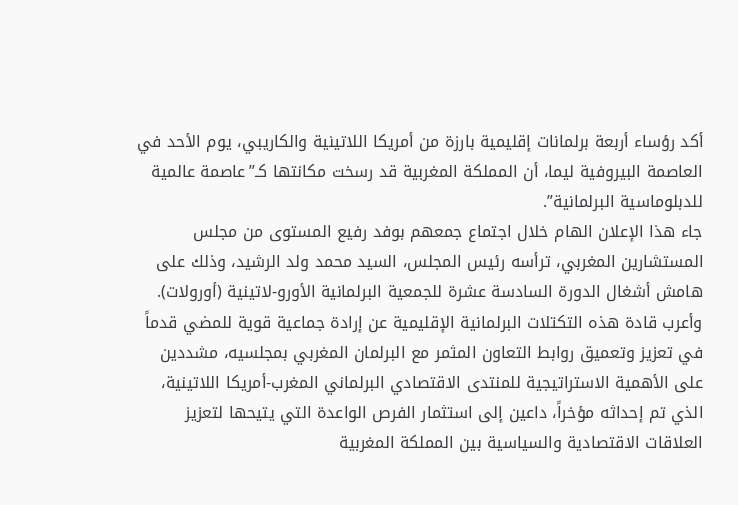أكد رؤساء أربعة برلمانات إقليمية بارزة من أمريكا اللاتينية والكاريبي، يوم الأحد في العاصمة البيروفية ليما، أن المملكة المغربية قد رسخت مكانتها كـ”عاصمة عالمية للدبلوماسية البرلمانية”.
جاء هذا الإعلان الهام خلال اجتماع جمعهم بوفد رفيع المستوى من مجلس المستشارين المغربي، ترأسه رئيس المجلس، السيد محمد ولد الرشيد، وذلك على هامش أشغال الدورة السادسة عشرة للجمعية البرلمانية الأورو-لاتينية (أورولات).
وأعرب قادة هذه التكتلات البرلمانية الإقليمية عن إرادة جماعية قوية للمضي قدماً في تعزيز وتعميق روابط التعاون المثمر مع البرلمان المغربي بمجلسيه، مشددين على الأهمية الاستراتيجية للمنتدى الاقتصادي البرلماني المغرب-أمريكا اللاتينية، الذي تم إحداثه مؤخراً، داعين إلى استثمار الفرص الواعدة التي يتيحها لتعزيز العلاقات الاقتصادية والسياسية بين المملكة المغربية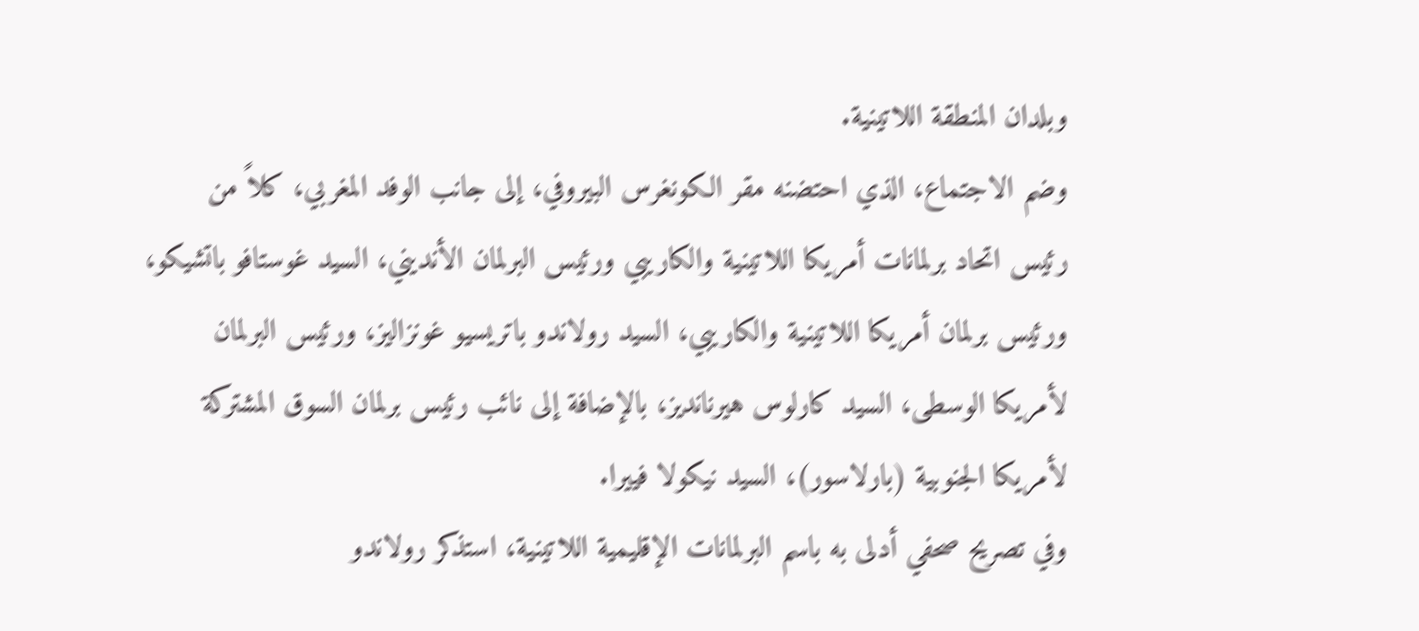وبلدان المنطقة اللاتينية.
وضم الاجتماع، الذي احتضنه مقر الكونغرس البيروفي، إلى جانب الوفد المغربي، كلاً من رئيس اتحاد برلمانات أمريكا اللاتينية والكاريبي ورئيس البرلمان الأنديني، السيد غوستافو باتشيكو، ورئيس برلمان أمريكا اللاتينية والكاريبي، السيد رولاندو باتريسيو غونزاليز، ورئيس البرلمان لأمريكا الوسطى، السيد كارلوس هيرنانديز، بالإضافة إلى نائب رئيس برلمان السوق المشتركة لأمريكا الجنوبية (بارلاسور)، السيد نيكولا فييرا.
وفي تصريح صحفي أدلى به باسم البرلمانات الإقليمية اللاتينية، استذكر رولاندو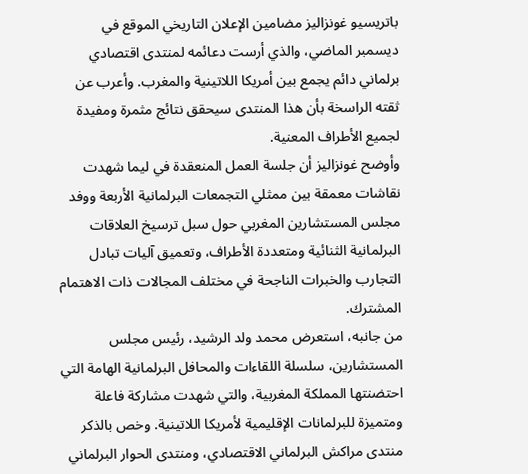باتريسيو غونزاليز مضامين الإعلان التاريخي الموقع في ديسمبر الماضي، والذي أرست دعائمه لمنتدى اقتصادي برلماني دائم يجمع بين أمريكا اللاتينية والمغرب. وأعرب عن ثقته الراسخة بأن هذا المنتدى سيحقق نتائج مثمرة ومفيدة لجميع الأطراف المعنية.
وأوضح غونزاليز أن جلسة العمل المنعقدة في ليما شهدت نقاشات معمقة بين ممثلي التجمعات البرلمانية الأربعة ووفد مجلس المستشارين المغربي حول سبل ترسيخ العلاقات البرلمانية الثنائية ومتعددة الأطراف، وتعميق آليات تبادل التجارب والخبرات الناجحة في مختلف المجالات ذات الاهتمام المشترك.
من جانبه، استعرض محمد ولد الرشيد، رئيس مجلس المستشارين، سلسلة اللقاءات والمحافل البرلمانية الهامة التي احتضنتها المملكة المغربية، والتي شهدت مشاركة فاعلة ومتميزة للبرلمانات الإقليمية لأمريكا اللاتينية. وخص بالذكر منتدى مراكش البرلماني الاقتصادي، ومنتدى الحوار البرلماني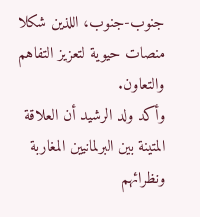جنوب-جنوب، اللذين شكلا منصات حيوية لتعزيز التفاهم والتعاون.
وأكد ولد الرشيد أن العلاقة المتينة بين البرلمانيين المغاربة ونظرائهم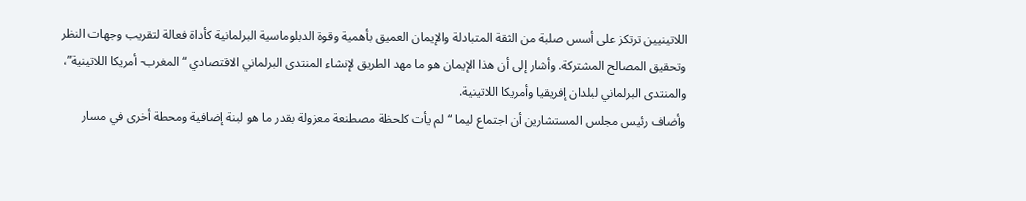اللاتينيين ترتكز على أسس صلبة من الثقة المتبادلة والإيمان العميق بأهمية وقوة الدبلوماسية البرلمانية كأداة فعالة لتقريب وجهات النظر وتحقيق المصالح المشتركة. وأشار إلى أن هذا الإيمان هو ما مهد الطريق لإنشاء المنتدى البرلماني الاقتصادي “المغرب- أمريكا اللاتينية”، والمنتدى البرلماني لبلدان إفريقيا وأمريكا اللاتينية.
وأضاف رئيس مجلس المستشارين أن اجتماع ليما “لم يأت كلحظة مصطنعة معزولة بقدر ما هو لبنة إضافية ومحطة أخرى في مسار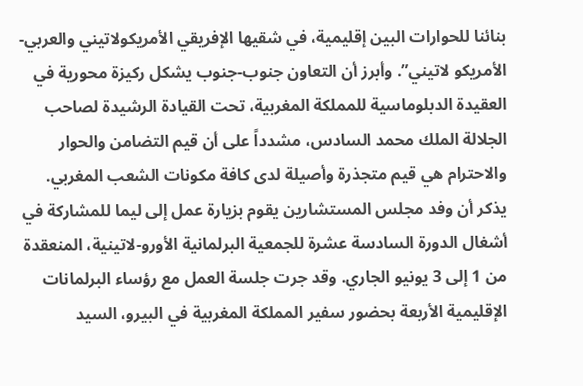بنائنا للحوارات البين إقليمية، في شقيها الإفريقي الأمريكولاتيني والعربي-الأمريكو لاتيني”. وأبرز أن التعاون جنوب-جنوب يشكل ركيزة محورية في العقيدة الدبلوماسية للمملكة المغربية، تحت القيادة الرشيدة لصاحب الجلالة الملك محمد السادس، مشدداً على أن قيم التضامن والحوار والاحترام هي قيم متجذرة وأصيلة لدى كافة مكونات الشعب المغربي.
يذكر أن وفد مجلس المستشارين يقوم بزيارة عمل إلى ليما للمشاركة في أشغال الدورة السادسة عشرة للجمعية البرلمانية الأورو-لاتينية، المنعقدة من 1 إلى 3 يونيو الجاري. وقد جرت جلسة العمل مع رؤساء البرلمانات الإقليمية الأربعة بحضور سفير المملكة المغربية في البيرو، السيد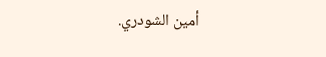أمين الشودري.